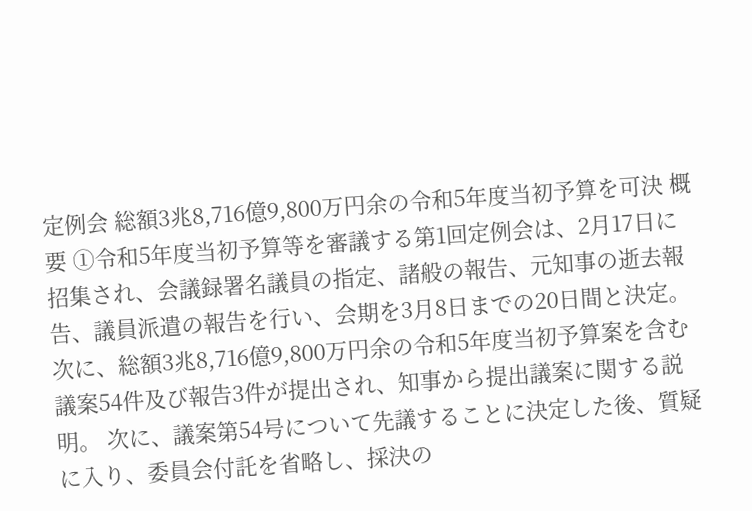定例会 総額3兆8,716億9,800万円余の令和5年度当初予算を可決 概要 ①令和5年度当初予算等を審議する第1回定例会は、2月17日に招集され、会議録署名議員の指定、諸般の報告、元知事の逝去報告、議員派遣の報告を行い、会期を3月8日までの20日間と決定。 次に、総額3兆8,716億9,800万円余の令和5年度当初予算案を含む議案54件及び報告3件が提出され、知事から提出議案に関する説明。 次に、議案第54号について先議することに決定した後、質疑に入り、委員会付託を省略し、採決の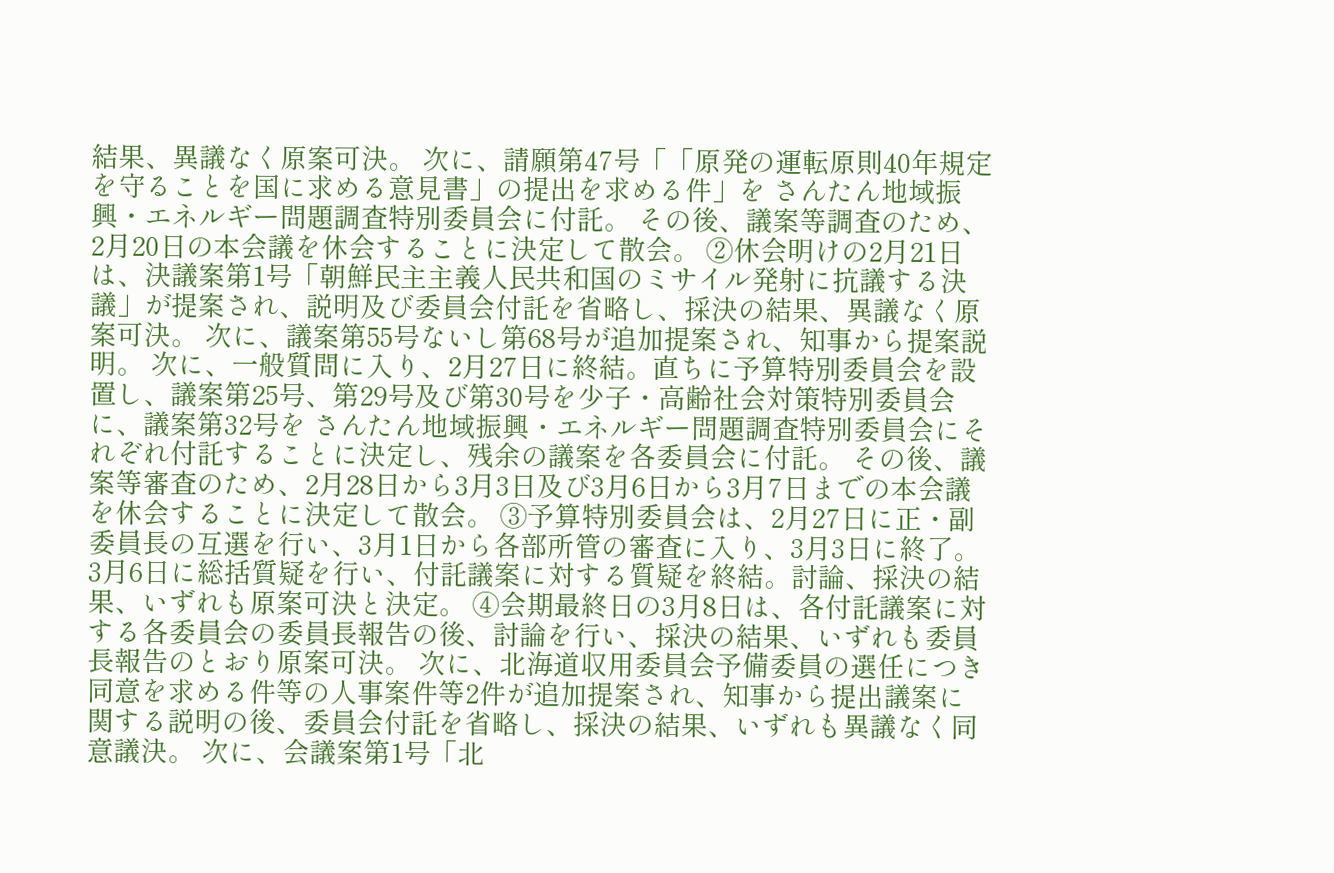結果、異議なく原案可決。 次に、請願第47号「「原発の運転原則40年規定を守ることを国に求める意見書」の提出を求める件」を さんたん地域振興・エネルギー問題調査特別委員会に付託。 その後、議案等調査のため、2月20日の本会議を休会することに決定して散会。 ②休会明けの2月21日は、決議案第1号「朝鮮民主主義人民共和国のミサイル発射に抗議する決議」が提案され、説明及び委員会付託を省略し、採決の結果、異議なく原案可決。 次に、議案第55号ないし第68号が追加提案され、知事から提案説明。 次に、一般質問に入り、2月27日に終結。直ちに予算特別委員会を設置し、議案第25号、第29号及び第30号を少子・高齢社会対策特別委員会に、議案第32号を さんたん地域振興・エネルギー問題調査特別委員会にそれぞれ付託することに決定し、残余の議案を各委員会に付託。 その後、議案等審査のため、2月28日から3月3日及び3月6日から3月7日までの本会議を休会することに決定して散会。 ③予算特別委員会は、2月27日に正・副委員長の互選を行い、3月1日から各部所管の審査に入り、3月3日に終了。3月6日に総括質疑を行い、付託議案に対する質疑を終結。討論、採決の結果、いずれも原案可決と決定。 ④会期最終日の3月8日は、各付託議案に対する各委員会の委員長報告の後、討論を行い、採決の結果、いずれも委員長報告のとおり原案可決。 次に、北海道収用委員会予備委員の選任につき同意を求める件等の人事案件等2件が追加提案され、知事から提出議案に関する説明の後、委員会付託を省略し、採決の結果、いずれも異議なく同意議決。 次に、会議案第1号「北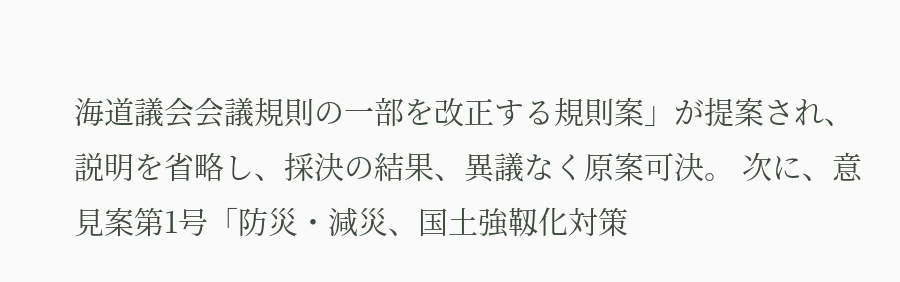海道議会会議規則の一部を改正する規則案」が提案され、説明を省略し、採決の結果、異議なく原案可決。 次に、意見案第1号「防災・減災、国土強靱化対策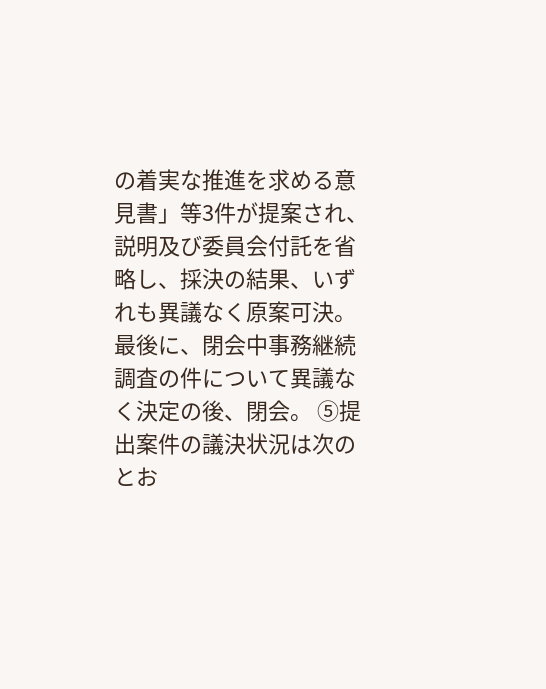の着実な推進を求める意見書」等3件が提案され、説明及び委員会付託を省略し、採決の結果、いずれも異議なく原案可決。 最後に、閉会中事務継続調査の件について異議なく決定の後、閉会。 ⑤提出案件の議決状況は次のとお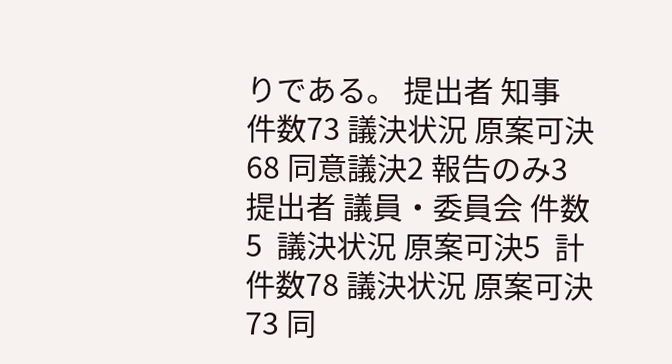りである。 提出者 知事     件数73 議決状況 原案可決68 同意議決2 報告のみ3 提出者 議員・委員会 件数5  議決状況 原案可決5  計          件数78 議決状況 原案可決73 同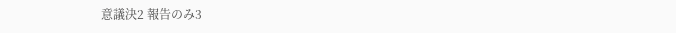意議決2 報告のみ3